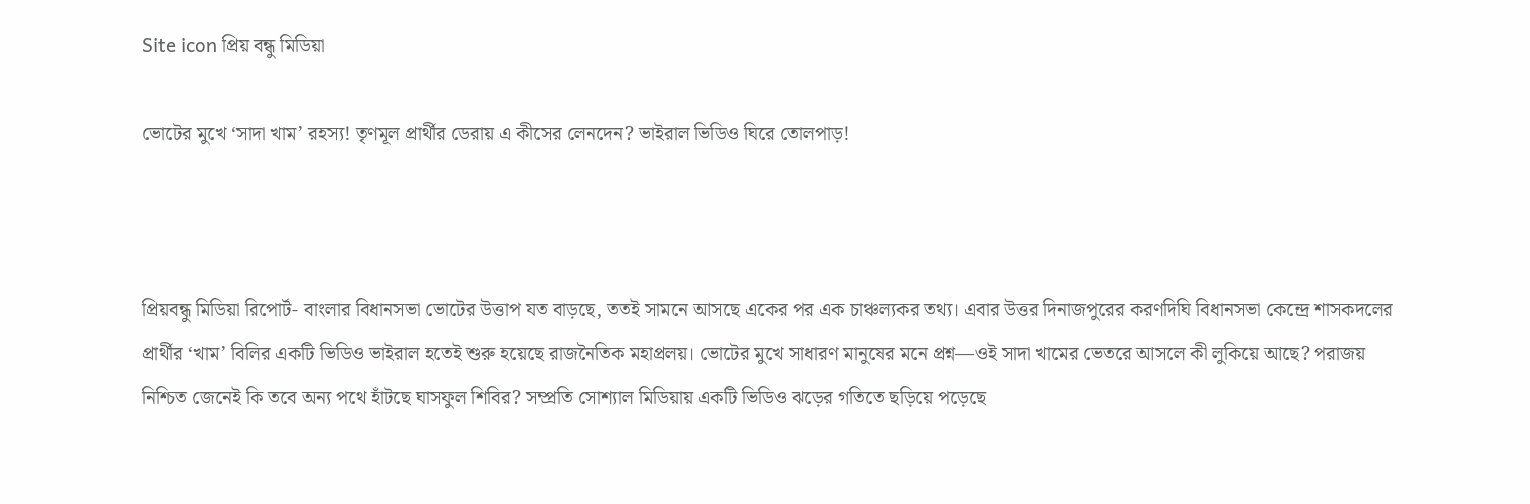Site icon প্রিয় বন্ধু মিডিয়া

ভোটের মুখে ‘সাদা খাম’ রহস্য! তৃণমূল প্রার্থীর ডেরায় এ কীসের লেনদেন? ভাইরাল ভিডিও ঘিরে তোলপাড়!



প্রিয়বন্ধু মিডিয়া রিপোর্ট- বাংলার বিধানসভা ভোটের উত্তাপ যত বাড়ছে, ততই সামনে আসছে একের পর এক চাঞ্চল্যকর তথ্য। এবার উত্তর দিনাজপুরের করণদিঘি বিধানসভা কেন্দ্রে শাসকদলের প্রার্থীর ‘খাম’ বিলির একটি ভিডিও ভাইরাল হতেই শুরু হয়েছে রাজনৈতিক মহাপ্রলয়। ভোটের মুখে সাধারণ মানুষের মনে প্রশ্ন—ওই সাদা খামের ভেতরে আসলে কী লুকিয়ে আছে? পরাজয় নিশ্চিত জেনেই কি তবে অন্য পথে হাঁটছে ঘাসফুল শিবির? সম্প্রতি সোশ্যাল মিডিয়ায় একটি ভিডিও ঝড়ের গতিতে ছড়িয়ে পড়েছে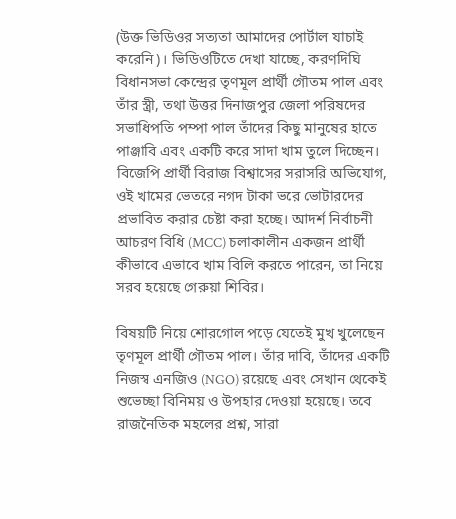(উক্ত ভিডিওর সত্যতা আমাদের পোর্টাল যাচাই করেনি)। ভিডিওটিতে দেখা যাচ্ছে, করণদিঘি বিধানসভা কেন্দ্রের তৃণমূল প্রার্থী গৌতম পাল এবং তাঁর স্ত্রী, তথা উত্তর দিনাজপুর জেলা পরিষদের সভাধিপতি পম্পা পাল তাঁদের কিছু মানুষের হাতে পাঞ্জাবি এবং একটি করে সাদা খাম তুলে দিচ্ছেন। বিজেপি প্রার্থী বিরাজ বিশ্বাসের সরাসরি অভিযোগ, ওই খামের ভেতরে নগদ টাকা ভরে ভোটারদের প্রভাবিত করার চেষ্টা করা হচ্ছে। আদর্শ নির্বাচনী আচরণ বিধি (MCC) চলাকালীন একজন প্রার্থী কীভাবে এভাবে খাম বিলি করতে পারেন, তা নিয়ে সরব হয়েছে গেরুয়া শিবির।

বিষয়টি নিয়ে শোরগোল পড়ে যেতেই মুখ খুলেছেন তৃণমূল প্রার্থী গৌতম পাল। তাঁর দাবি, তাঁদের একটি নিজস্ব এনজিও (NGO) রয়েছে এবং সেখান থেকেই শুভেচ্ছা বিনিময় ও উপহার দেওয়া হয়েছে। তবে রাজনৈতিক মহলের প্রশ্ন, সারা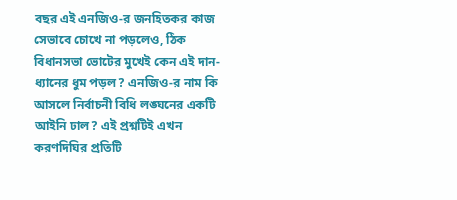বছর এই এনজিও-র জনহিতকর কাজ সেভাবে চোখে না পড়লেও, ঠিক বিধানসভা ভোটের মুখেই কেন এই দান-ধ্যানের ধুম পড়ল? এনজিও-র নাম কি আসলে নির্বাচনী বিধি লঙ্ঘনের একটি আইনি ঢাল? এই প্রশ্নটিই এখন করণদিঘির প্রতিটি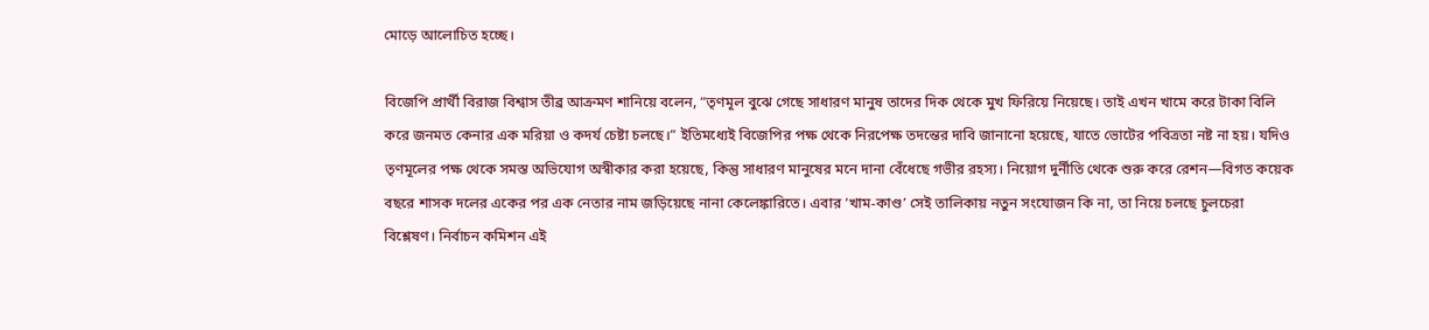মোড়ে আলোচিত হচ্ছে।

বিজেপি প্রার্থী বিরাজ বিশ্বাস তীব্র আক্রমণ শানিয়ে বলেন, “তৃণমূল বুঝে গেছে সাধারণ মানুষ তাদের দিক থেকে মুখ ফিরিয়ে নিয়েছে। তাই এখন খামে করে টাকা বিলি করে জনমত কেনার এক মরিয়া ও কদর্য চেষ্টা চলছে।” ইতিমধ্যেই বিজেপির পক্ষ থেকে নিরপেক্ষ তদন্তের দাবি জানানো হয়েছে, যাতে ভোটের পবিত্রতা নষ্ট না হয়। যদিও তৃণমূলের পক্ষ থেকে সমস্ত অভিযোগ অস্বীকার করা হয়েছে, কিন্তু সাধারণ মানুষের মনে দানা বেঁধেছে গভীর রহস্য। নিয়োগ দুর্নীতি থেকে শুরু করে রেশন—বিগত কয়েক বছরে শাসক দলের একের পর এক নেতার নাম জড়িয়েছে নানা কেলেঙ্কারিতে। এবার ‘খাম-কাণ্ড’ সেই তালিকায় নতুন সংযোজন কি না, তা নিয়ে চলছে চুলচেরা বিশ্লেষণ। নির্বাচন কমিশন এই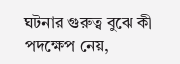ঘটনার গুরুত্ব বুঝে কী পদক্ষেপ নেয়,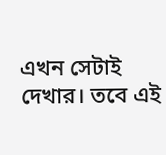এখন সেটাই দেখার। তবে এই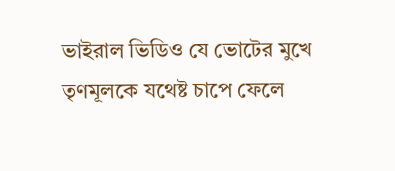ভাইরাল ভিডিও যে ভোটের মুখে তৃণমূলকে যথেষ্ট চাপে ফেলে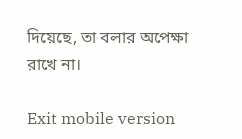দিয়েছে, তা বলার অপেক্ষা রাখে না।

Exit mobile version